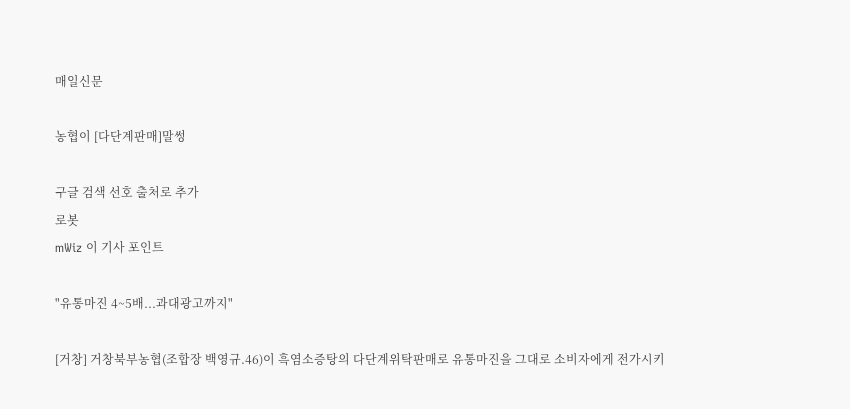매일신문

농협이 [다단계판매]말썽

구글 검색 선호 출처로 추가
로봇
mWiz 이 기사 포인트

"유통마진 4~5배...과대광고까지"

[거창] 거창북부농협(조합장 백영규.46)이 흑염소증탕의 다단계위탁판매로 유통마진을 그대로 소비자에게 전가시키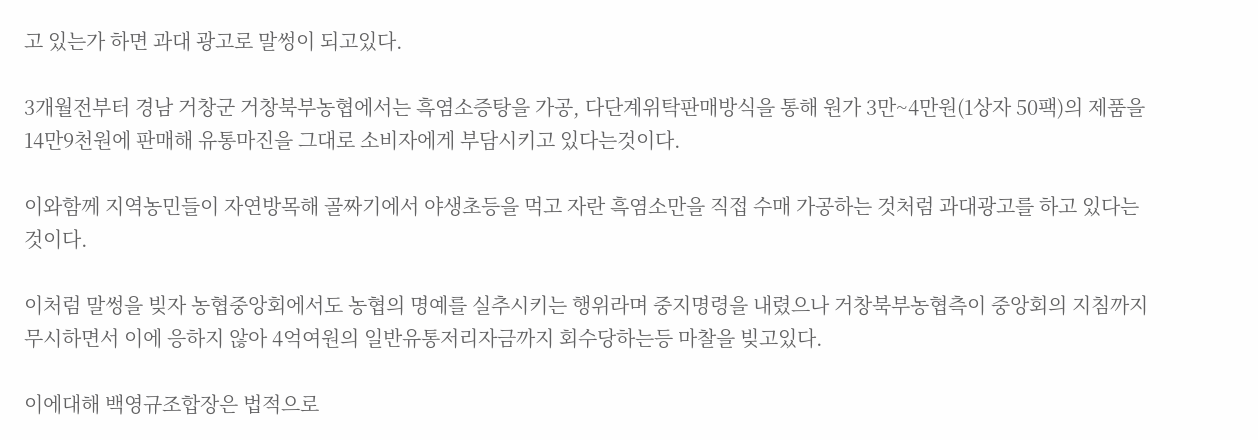고 있는가 하면 과대 광고로 말썽이 되고있다.

3개월전부터 경남 거창군 거창북부농협에서는 흑염소증탕을 가공, 다단계위탁판매방식을 통해 원가 3만~4만원(1상자 50팩)의 제품을 14만9천원에 판매해 유통마진을 그대로 소비자에게 부담시키고 있다는것이다.

이와함께 지역농민들이 자연방목해 골짜기에서 야생초등을 먹고 자란 흑염소만을 직접 수매 가공하는 것처럼 과대광고를 하고 있다는 것이다.

이처럼 말썽을 빚자 농협중앙회에서도 농협의 명예를 실추시키는 행위라며 중지명령을 내렸으나 거창북부농협측이 중앙회의 지침까지 무시하면서 이에 응하지 않아 4억여원의 일반유통저리자금까지 회수당하는등 마찰을 빚고있다.

이에대해 백영규조합장은 법적으로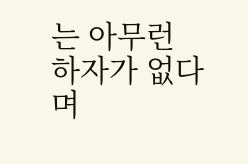는 아무런 하자가 없다 며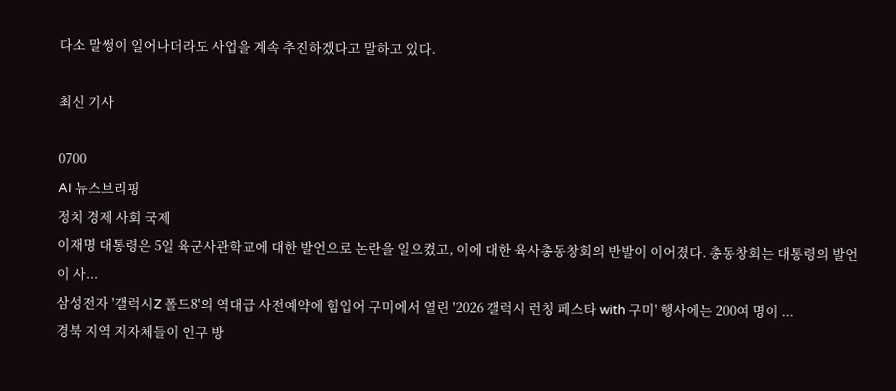다소 말썽이 일어나더라도 사업을 계속 추진하겠다고 말하고 있다.

최신 기사

0700
AI 뉴스브리핑
정치 경제 사회 국제
이재명 대통령은 5일 육군사관학교에 대한 발언으로 논란을 일으켰고, 이에 대한 육사총동창회의 반발이 이어졌다. 총동창회는 대통령의 발언이 사...
삼성전자 '갤럭시Z 폴드8'의 역대급 사전예약에 힘입어 구미에서 열린 '2026 갤럭시 런칭 페스타 with 구미' 행사에는 200여 명이 ...
경북 지역 지자체들이 인구 방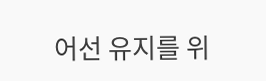어선 유지를 위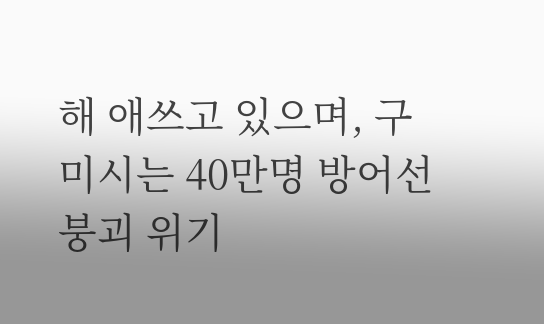해 애쓰고 있으며, 구미시는 40만명 방어선 붕괴 위기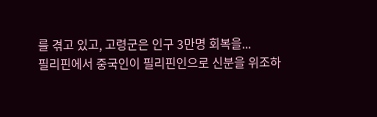를 겪고 있고, 고령군은 인구 3만명 회복을...
필리핀에서 중국인이 필리핀인으로 신분을 위조하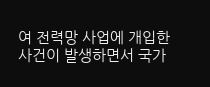여 전력망 사업에 개입한 사건이 발생하면서 국가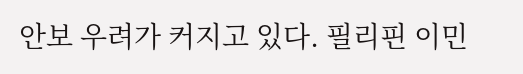안보 우려가 커지고 있다. 필리핀 이민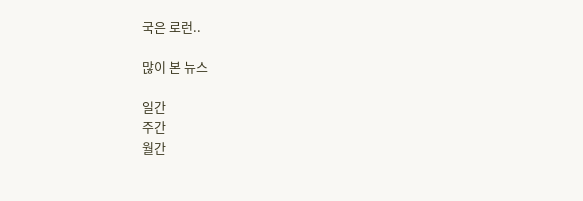국은 로런..

많이 본 뉴스

일간
주간
월간